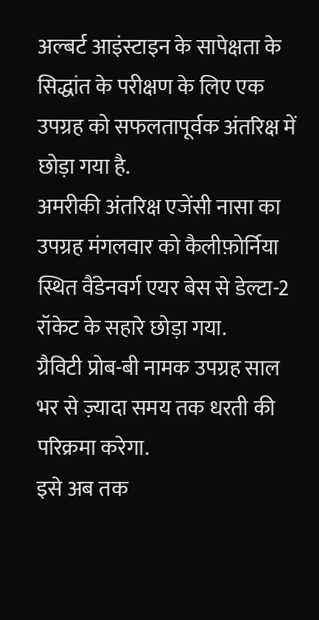अल्बर्ट आइंस्टाइन के सापेक्षता के सिद्धांत के परीक्षण के लिए एक उपग्रह को सफलतापूर्वक अंतरिक्ष में छोड़ा गया है.
अमरीकी अंतरिक्ष एजेंसी नासा का उपग्रह मंगलवार को कैलीफ़ोर्निया स्थित वैंडेनवर्ग एयर बेस से डेल्टा-2 रॉकेट के सहारे छोड़ा गया.
ग्रैविटी प्रोब-बी नामक उपग्रह साल भर से ज़्यादा समय तक धरती की परिक्रमा करेगा.
इसे अब तक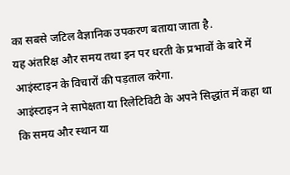का सबसे जटिल वैज्ञानिक उपकरण बताया जाता है.
यह अंतरिक्ष और समय तथा इन पर धरती के प्रभावों के बारे में आइंस्टाइन के विचारों की पड़ताल करेगा.
आइंस्टाइन ने सापेक्षता या रिलेटिविटी के अपने सिद्धांत में कहा था कि समय और स्थान या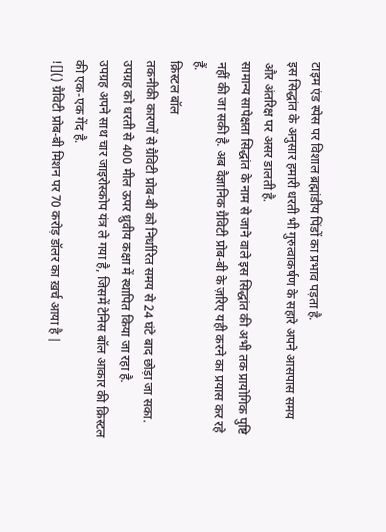टाइम एंड स्पेस पर विशाल ब्रह्मांडीय पिंडों का प्रभाव पड़ता है.
इस सिद्धांत के अनुसार हमारी धरती भी गुरुत्वाकर्षण के सहारे अपने आसपास समय और अंतरिक्ष पर असर डालती है.
सामान्य सापेक्षता सिद्धांत के नाम से जाने वाले इस सिद्धांत की अभी तक प्रायोगिक पुष्टि नहीं की जा सकी है. अब वैज्ञानिक ग्रैविटी प्रोब-बी के ज़रिए यही करने का प्रयास कर रहे हैं.
क्रिस्टल बॉल
तकनीकी कारणों से ग्रैविटी प्रोब-बी को निर्धारित समय से 24 घंटे बाद छोड़ा जा सका.
उपग्रह को धरती से 400 मील ऊपर ध्रुवीय कक्षा में स्थापित किया जा रहा है.
उपग्रह अपने साथ चार जाइरोस्कोप यंत्र ले गया है, जिसमें टेनिस बॉल आकार की क्रिस्टल की एक-एक गेंद है.
![]() ग्रैविटी प्रोब-बी मिशन पर 70 करोड़ डॉलर का ख़र्च आया है |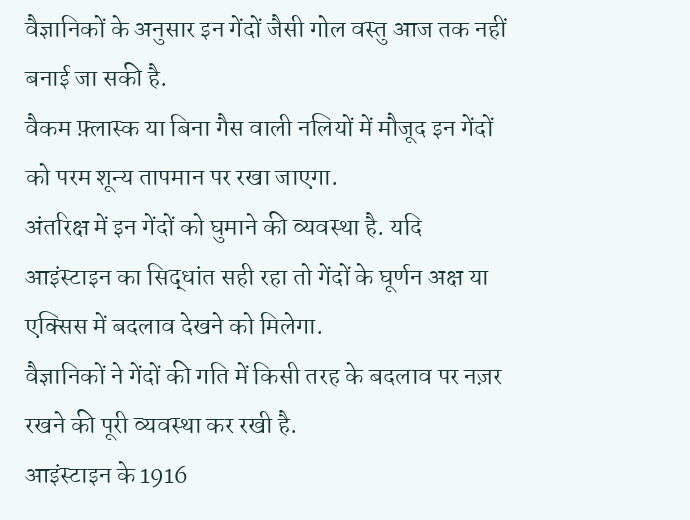वैज्ञानिकों के अनुसार इन गेंदों जैसी गोल वस्तु आज तक नहीं बनाई जा सकी है.
वैकम फ़्लास्क या बिना गैस वाली नलियों में मौजूद इन गेंदों को परम शून्य तापमान पर रखा जाएगा.
अंतरिक्ष में इन गेंदों को घुमाने की व्यवस्था है. यदि आइंस्टाइन का सिद्धांत सही रहा तो गेंदों के घूर्णन अक्ष या एक्सिस में बदलाव देखने को मिलेगा.
वैज्ञानिकों ने गेंदों की गति में किसी तरह के बदलाव पर नज़र रखने की पूरी व्यवस्था कर रखी है.
आइंस्टाइन के 1916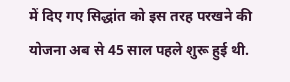में दिए गए सिद्धांत को इस तरह परखने की योजना अब से 45 साल पहले शुरू हुई थी.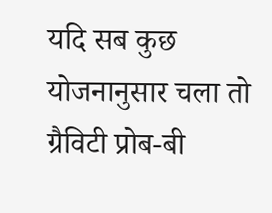यदि सब कुछ योजनानुसार चला तो ग्रैविटी प्रोब-बी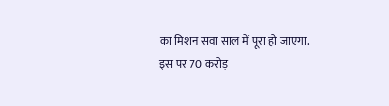का मिशन सवा साल में पूरा हो जाएगा.
इस पर 70 करोड़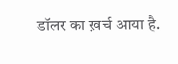डॉलर का ख़र्च आया है.